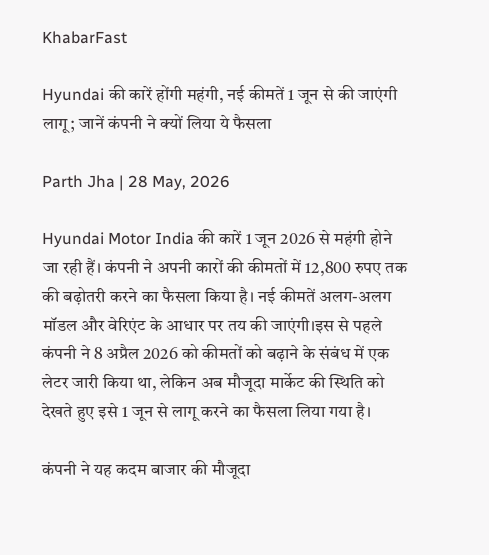KhabarFast

Hyundai की कारें होंगी महंगी, नई कीमतें 1 जून से की जाएंगी लागू; जानें कंपनी ने क्यों लिया ये फैसला

Parth Jha | 28 May, 2026

Hyundai Motor India की कारें 1 जून 2026 से महंगी होने जा रही हैं। कंपनी ने अपनी कारों की कीमतों में 12,800 रुपए तक की बढ़ोतरी करने का फैसला किया है। नई कीमतें अलग-अलग मॉडल और वेरिएंट के आधार पर तय की जाएंगी।इस से पहले कंपनी ने 8 अप्रैल 2026 को कीमतों को बढ़ाने के संबंध में एक लेटर जारी किया था, लेकिन अब मौजूदा मार्केट की स्थिति को देखते हुए इसे 1 जून से लागू करने का फैसला लिया गया है।

कंपनी ने यह कदम बाजार की मौजूदा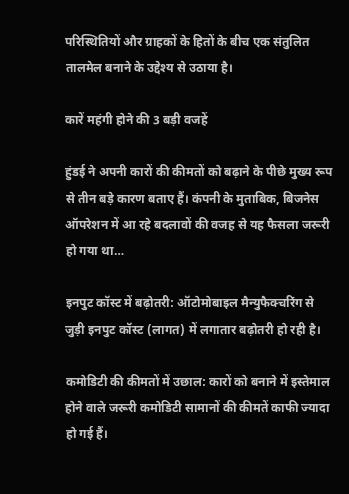परिस्थितियों और ग्राहकों के हितों के बीच एक संतुलित तालमेल बनाने के उद्देश्य से उठाया है।

कारें महंगी होने की 3 बड़ी वजहें

हुंडई ने अपनी कारों की कीमतों को बढ़ाने के पीछे मुख्य रूप से तीन बड़े कारण बताए हैं। कंपनी के मुताबिक, बिजनेस ऑपरेशन में आ रहे बदलावों की वजह से यह फैसला जरूरी हो गया था…

इनपुट कॉस्ट में बढ़ोतरी: ऑटोमोबाइल मैन्युफैक्चरिंग से जुड़ी इनपुट कॉस्ट (लागत) में लगातार बढ़ोतरी हो रही है।

कमोडिटी की कीमतों में उछाल: कारों को बनाने में इस्तेमाल होने वाले जरूरी कमोडिटी सामानों की कीमतें काफी ज्यादा हो गई हैं।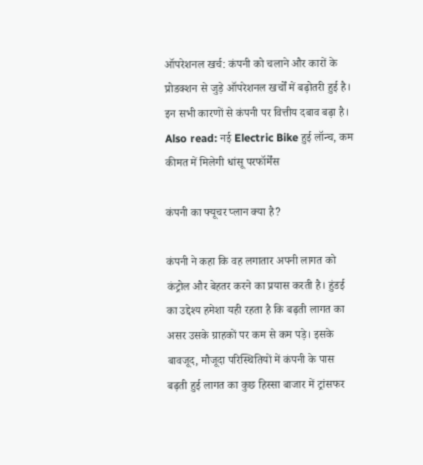ऑपरेशनल खर्च: कंपनी को चलाने और कारों के प्रोडक्शन से जुड़े ऑपरेशनल खर्चों में बढ़ोतरी हुई है। इन सभी कारणों से कंपनी पर वित्तीय दबाव बढ़ा है।
Also read: नई Electric Bike हुई लॉन्च, कम कीमत में मिलेगी धांसू परफॉर्मेंस

कंपनी का फ्यूचर प्लान क्या है?

कंपनी ने कहा कि वह लगातार अपनी लागत को कंट्रोल और बेहतर करने का प्रयास करती है। हुंडई का उद्देश्य हमेशा यही रहता है कि बढ़ती लागत का असर उसके ग्राहकों पर कम से कम पड़े। इसके बावजूद, मौजूदा परिस्थितियों में कंपनी के पास बढ़ती हुई लागत का कुछ हिस्सा बाजार में ट्रांसफर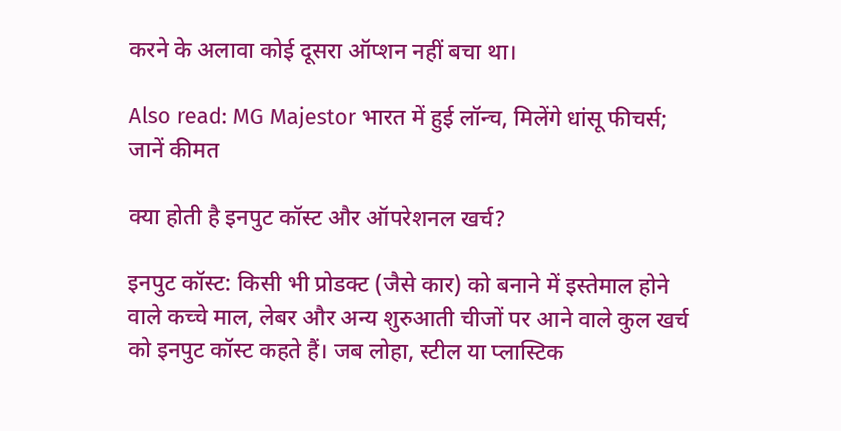करने के अलावा कोई दूसरा ऑप्शन नहीं बचा था।

Also read: MG Majestor भारत में हुई लॉन्च, मिलेंगे धांसू फीचर्स; जानें कीमत

क्या होती है इनपुट कॉस्ट और ऑपरेशनल खर्च?

इनपुट कॉस्ट: किसी भी प्रोडक्ट (जैसे कार) को बनाने में इस्तेमाल होने वाले कच्चे माल, लेबर और अन्य शुरुआती चीजों पर आने वाले कुल खर्च को इनपुट कॉस्ट कहते हैं। जब लोहा, स्टील या प्लास्टिक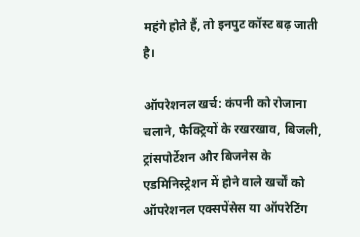महंगे होते हैं, तो इनपुट कॉस्ट बढ़ जाती है।

ऑपरेशनल खर्च: कंपनी को रोजाना चलाने, फैक्ट्रियों के रखरखाव, बिजली, ट्रांसपोर्टेशन और बिजनेस के एडमिनिस्ट्रेशन में होने वाले खर्चों को ऑपरेशनल एक्सपेंसेस या ऑपरेटिंग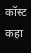कॉस्ट कहा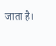जाता है।